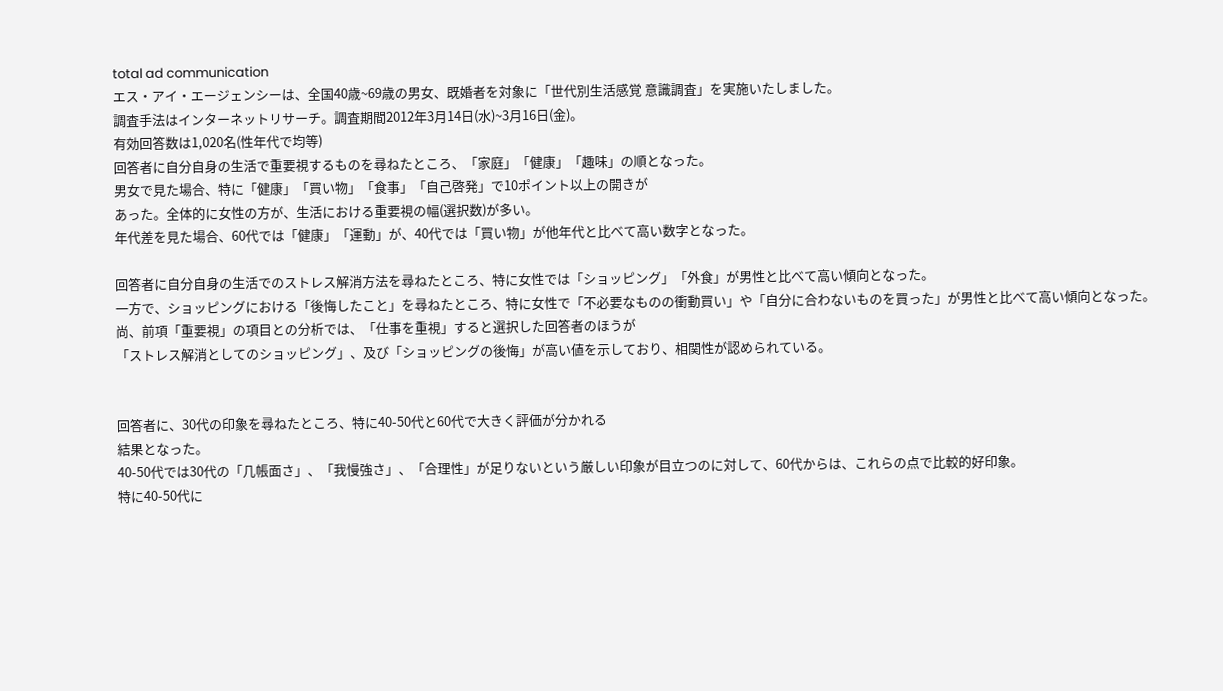total ad communication
エス・アイ・エージェンシーは、全国40歳~69歳の男女、既婚者を対象に「世代別生活感覚 意識調査」を実施いたしました。
調査手法はインターネットリサーチ。調査期間2012年3月14日(水)~3月16日(金)。
有効回答数は1,020名(性年代で均等)
回答者に自分自身の生活で重要視するものを尋ねたところ、「家庭」「健康」「趣味」の順となった。
男女で見た場合、特に「健康」「買い物」「食事」「自己啓発」で10ポイント以上の開きが
あった。全体的に女性の方が、生活における重要視の幅(選択数)が多い。
年代差を見た場合、60代では「健康」「運動」が、40代では「買い物」が他年代と比べて高い数字となった。

回答者に自分自身の生活でのストレス解消方法を尋ねたところ、特に女性では「ショッピング」「外食」が男性と比べて高い傾向となった。
一方で、ショッピングにおける「後悔したこと」を尋ねたところ、特に女性で「不必要なものの衝動買い」や「自分に合わないものを買った」が男性と比べて高い傾向となった。
尚、前項「重要視」の項目との分析では、「仕事を重視」すると選択した回答者のほうが
「ストレス解消としてのショッピング」、及び「ショッピングの後悔」が高い値を示しており、相関性が認められている。


回答者に、30代の印象を尋ねたところ、特に40-50代と60代で大きく評価が分かれる
結果となった。
40-50代では30代の「几帳面さ」、「我慢強さ」、「合理性」が足りないという厳しい印象が目立つのに対して、60代からは、これらの点で比較的好印象。
特に40-50代に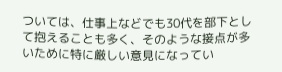ついては、仕事上などでも30代を部下として抱えることも多く、そのような接点が多いために特に厳しい意見になってい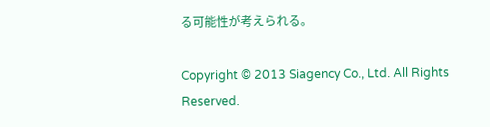る可能性が考えられる。

Copyright © 2013 Siagency Co., Ltd. All Rights Reserved.